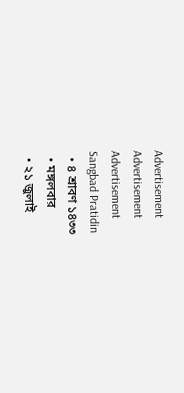Advertisement
Advertisement
Advertisement
Sangbad Pratidin
  • ৪ শ্রাবণ ১৪৩৩
  • মঙ্গলবার
  • ২১ জুলাই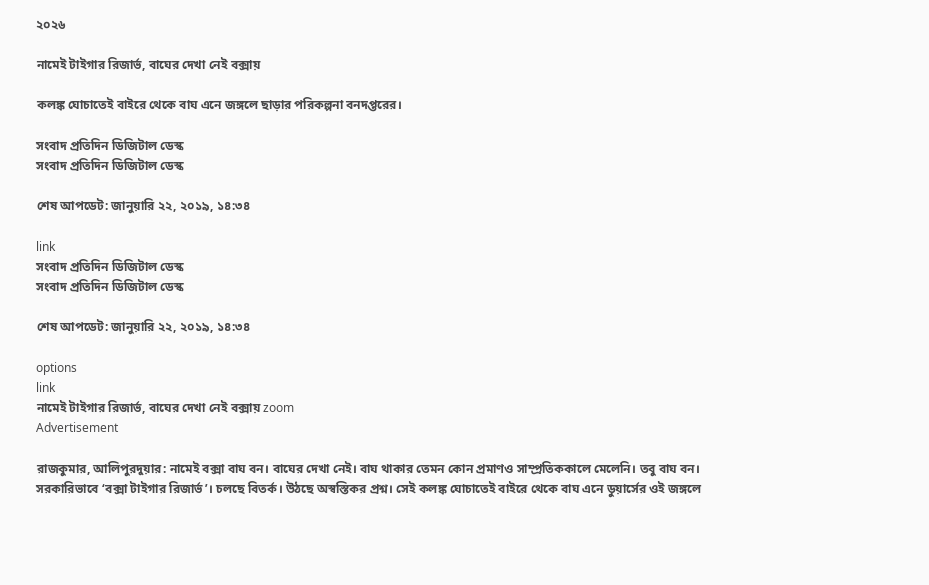২০২৬

নামেই টাইগার রিজার্ভ, বাঘের দেখা নেই বক্সায়

কলঙ্ক ঘোচাতেই বাইরে থেকে বাঘ এনে জঙ্গলে ছাড়ার পরিকল্পনা বনদপ্তরের।

সংবাদ প্রতিদিন ডিজিটাল ডেস্ক
সংবাদ প্রতিদিন ডিজিটাল ডেস্ক

শেষ আপডেট: জানুয়ারি ২২, ২০১৯, ১৪:৩৪

link
সংবাদ প্রতিদিন ডিজিটাল ডেস্ক
সংবাদ প্রতিদিন ডিজিটাল ডেস্ক

শেষ আপডেট: জানুয়ারি ২২, ২০১৯, ১৪:৩৪

options
link
নামেই টাইগার রিজার্ভ, বাঘের দেখা নেই বক্সায় zoom
Advertisement

রাজকুমার, আলিপুরদুয়ার: নামেই বক্সা বাঘ বন। বাঘের দেখা নেই। বাঘ থাকার তেমন কোন প্রমাণও সাম্প্রতিককালে মেলেনি। তবু বাঘ বন। সরকারিভাবে ‘বক্সা টাইগার রিজার্ভ’। চলছে বিতর্ক। উঠছে অস্বস্তিকর প্রশ্ন। সেই কলঙ্ক ঘোচাতেই বাইরে থেকে বাঘ এনে ডুয়ার্সের ওই জঙ্গলে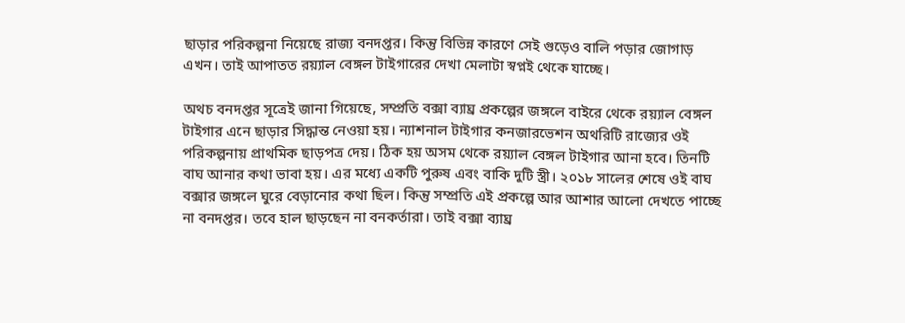ছাড়ার পরিকল্পনা নিয়েছে রাজ্য বনদপ্তর। কিন্তু বিভিন্ন কারণে সেই গুড়েও বালি পড়ার জোগাড় এখন। তাই আপাতত রয়্যাল বেঙ্গল টাইগারের দেখা মেলাটা স্বপ্নই থেকে যাচ্ছে।

অথচ বনদপ্তর সূত্রেই জানা গিয়েছে, সম্প্রতি বক্সা ব্যাঘ্র প্রকল্পের জঙ্গলে বাইরে থেকে রয়্যাল বেঙ্গল টাইগার এনে ছাড়ার সিদ্ধান্ত নেওয়া হয়। ন্যাশনাল টাইগার কনজারভেশন অথরিটি রাজ্যের ওই পরিকল্পনায় প্রাথমিক ছাড়পত্র দেয়। ঠিক হয় অসম থেকে রয়্যাল বেঙ্গল টাইগার আনা হবে। তিনটি বাঘ আনার কথা ভাবা হয়। এর মধ্যে একটি পুরুষ এবং বাকি দুটি স্ত্রী। ২০১৮ সালের শেষে ওই বাঘ বক্সার জঙ্গলে ঘুরে বেড়ানোর কথা ছিল। কিন্তু সম্প্রতি এই প্রকল্পে আর আশার আলো দেখতে পাচ্ছে না বনদপ্তর। তবে হাল ছাড়ছেন না বনকর্তারা। তাই বক্সা ব্যাঘ্র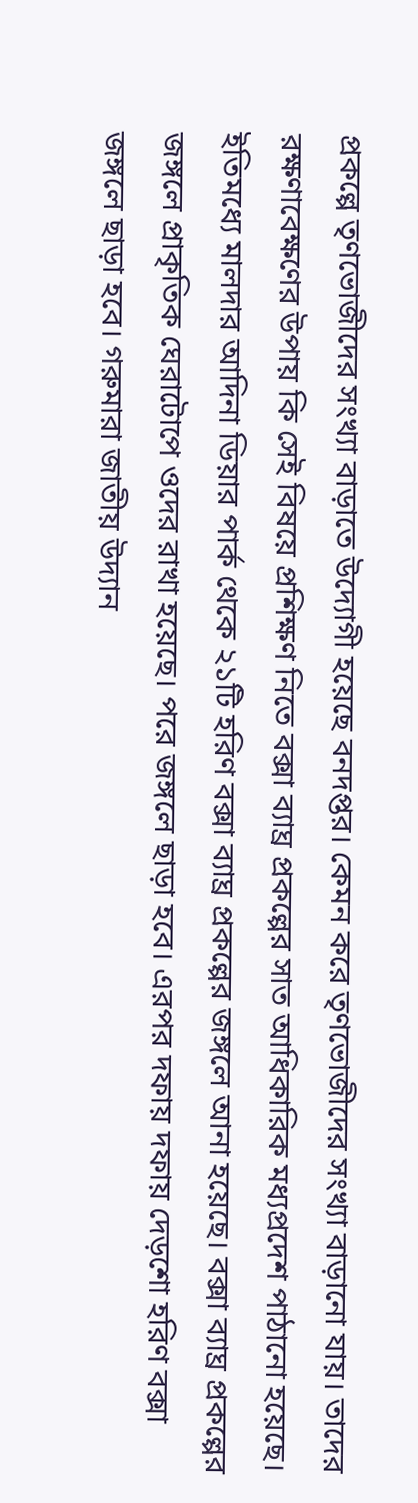প্রকল্পে তৃণভোজীদের সংখ্যা বাড়াতে উদ্যোগী হয়েছে বনদপ্তর। কেমন করে তৃণভোজীদের সংখ্যা বাড়ানো যায়। তাদের রক্ষণাবেক্ষণের উপায় কি সেই বিষয়ে প্রশিক্ষণ নিতে বক্সা ব্যাঘ্র প্রকল্পের সাত আধিকারিক মধ্যপ্রদেশ পাঠানো হয়েছে। ইতিমধ্যে মালদার আদিনা ডিয়ার পার্ক থেকে ২১টি হরিণ বক্সা ব্যাঘ্র প্রকল্পের জঙ্গলে আনা হয়েছে। বক্সা ব্যাঘ্র প্রকল্পের জঙ্গলে প্রাকৃতিক ঘেরাটোপে ওদের রাখা হয়েছে। পরে জঙ্গলে ছাড়া হবে। এরপর দফায় দফায় দেড়শো হরিণ বক্সা জঙ্গলে ছাড়া হবে। গরুমারা জাতীয় উদ্যান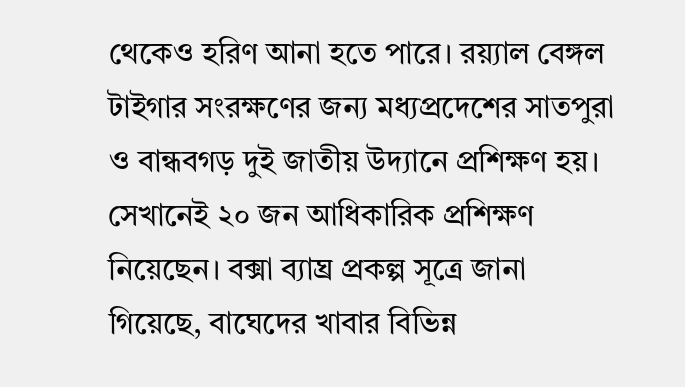থেকেও হরিণ আনা হতে পারে। রয়্যাল বেঙ্গল টাইগার সংরক্ষণের জন্য মধ্যপ্রদেশের সাতপুরা ও বান্ধবগড় দুই জাতীয় উদ্যানে প্রশিক্ষণ হয়। সেখানেই ২০ জন আধিকারিক প্রশিক্ষণ নিয়েছেন। বক্সা ব্যাঘ্র প্রকল্প সূত্রে জানা গিয়েছে, বাঘেদের খাবার বিভিন্ন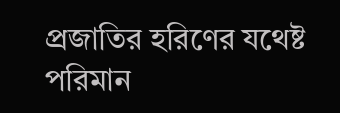প্রজাতির হরিণের যথেষ্ট পরিমান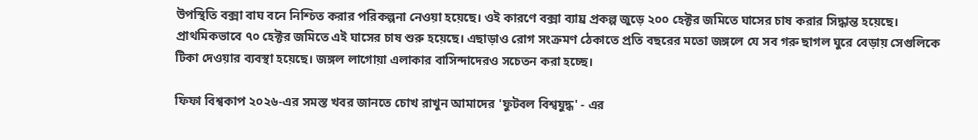উপস্থিতি বক্সা বাঘ বনে নিশ্চিত করার পরিকল্পনা নেওয়া হয়েছে। ওই কারণে বক্সা ব্যাঘ্র প্রকল্প জুড়ে ২০০ হেক্টর জমিতে ঘাসের চাষ করার সিদ্ধান্ত হয়েছে। প্রাথমিকভাবে ৭০ হেক্টর জমিতে এই ঘাসের চাষ শুরু হয়েছে। এছাড়াও রোগ সংক্রমণ ঠেকাতে প্রতি বছরের মতো জঙ্গলে যে সব গরু ছাগল ঘুরে বেড়ায় সেগুলিকে টিকা দেওয়ার ব্যবস্থা হয়েছে। জঙ্গল লাগোয়া এলাকার বাসিন্দাদেরও সচেতন করা হচ্ছে।

ফিফা বিশ্বকাপ ২০২৬-এর সমস্ত খবর জানতে চোখ রাখুন আমাদের 'ফুটবল বিশ্বযুদ্ধ' - এর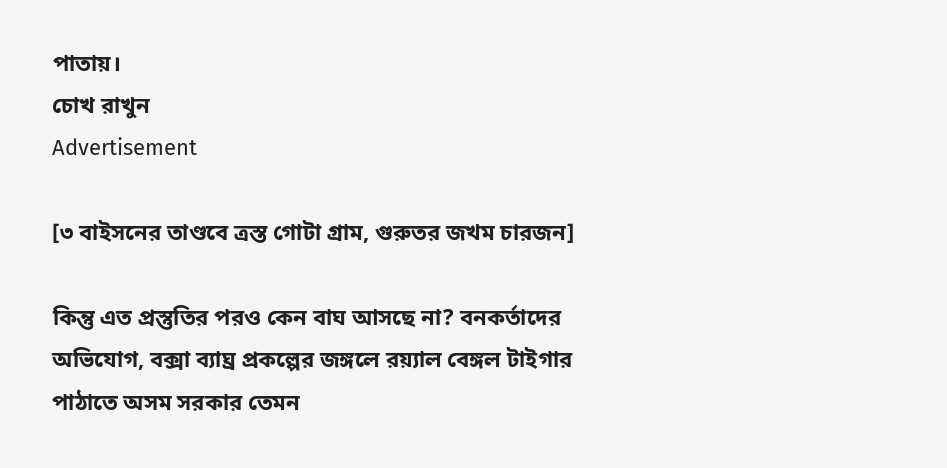পাতায়।
চোখ রাখুন
Advertisement

[৩ বাইসনের তাণ্ডবে ত্রস্ত গোটা গ্রাম, গুরুতর জখম চারজন]

কিন্তু এত প্রস্তুতির পরও কেন বাঘ আসছে না? বনকর্তাদের অভিযোগ, বক্সা ব্যাঘ্র প্রকল্পের জঙ্গলে রয়্যাল বেঙ্গল টাইগার পাঠাতে অসম সরকার তেমন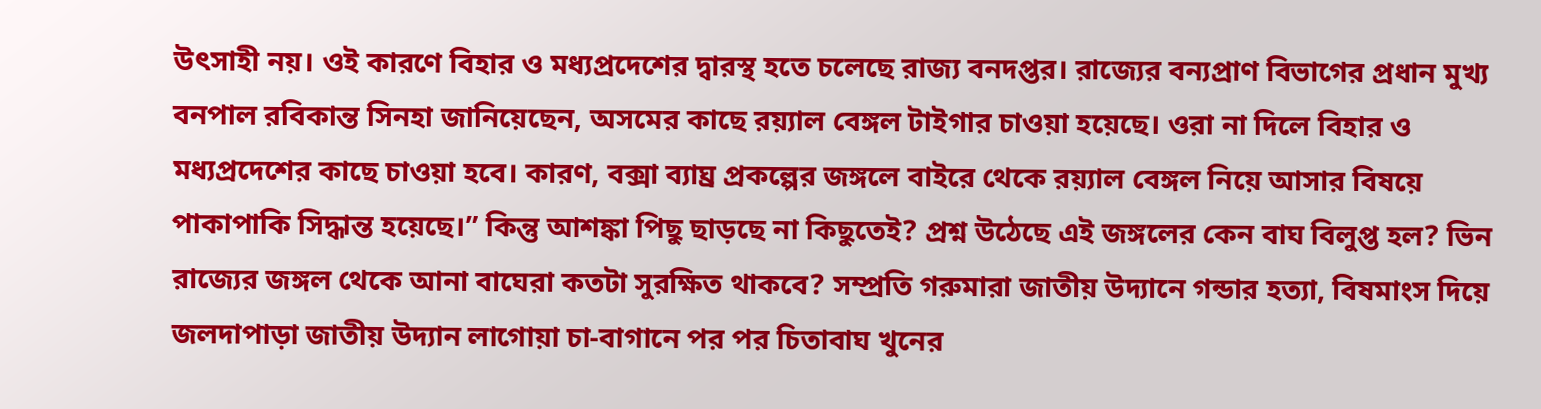উৎসাহী নয়। ওই কারণে বিহার ও মধ্যপ্রদেশের দ্বারস্থ হতে চলেছে রাজ্য বনদপ্তর। রাজ্যের বন্যপ্রাণ বিভাগের প্রধান মুখ্য বনপাল রবিকান্ত সিনহা জানিয়েছেন, অসমের কাছে রয়্যাল বেঙ্গল টাইগার চাওয়া হয়েছে। ওরা না দিলে বিহার ও মধ্যপ্রদেশের কাছে চাওয়া হবে। কারণ, বক্সা ব্যাঘ্র প্রকল্পের জঙ্গলে বাইরে থেকে রয়্যাল বেঙ্গল নিয়ে আসার বিষয়ে পাকাপাকি সিদ্ধান্ত হয়েছে।” কিন্তু আশঙ্কা পিছু ছাড়ছে না কিছুতেই? প্রশ্ন উঠেছে এই জঙ্গলের কেন বাঘ বিলুপ্ত হল? ভিন রাজ্যের জঙ্গল থেকে আনা বাঘেরা কতটা সুরক্ষিত থাকবে? সম্প্রতি গরুমারা জাতীয় উদ্যানে গন্ডার হত্যা, বিষমাংস দিয়ে জলদাপাড়া জাতীয় উদ্যান লাগোয়া চা-বাগানে পর পর চিতাবাঘ খুনের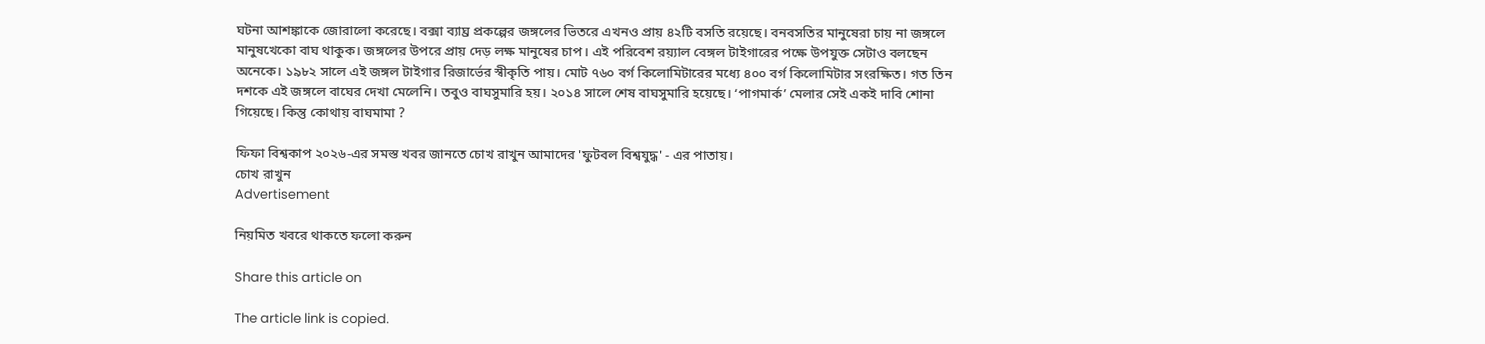ঘটনা আশঙ্কাকে জোরালো করেছে। বক্সা ব্যাঘ্র প্রকল্পের জঙ্গলের ভিতরে এখনও প্রায় ৪২টি বসতি রয়েছে। বনবসতির মানুষেরা চায় না জঙ্গলে মানুষখেকো বাঘ থাকুক। জঙ্গলের উপরে প্রায় দেড় লক্ষ মানুষের চাপ। এই পরিবেশ রয়্যাল বেঙ্গল টাইগারের পক্ষে উপযুক্ত সেটাও বলছেন অনেকে। ১৯৮২ সালে এই জঙ্গল টাইগার রিজার্ভের স্বীকৃতি পায়। মোট ৭৬০ বর্গ কিলোমিটারের মধ্যে ৪০০ বর্গ কিলোমিটার সংরক্ষিত। গত তিন দশকে এই জঙ্গলে বাঘের দেখা মেলেনি। তবুও বাঘসুমারি হয়। ২০১৪ সালে শেষ বাঘসুমারি হয়েছে। ‘পাগমার্ক’ মেলার সেই একই দাবি শোনা গিয়েছে। কিন্তু কোথায় বাঘমামা ?

ফিফা বিশ্বকাপ ২০২৬-এর সমস্ত খবর জানতে চোখ রাখুন আমাদের 'ফুটবল বিশ্বযুদ্ধ' - এর পাতায়।
চোখ রাখুন
Advertisement

নিয়মিত খবরে থাকতে ফলো করুন

Share this article on

The article link is copied.